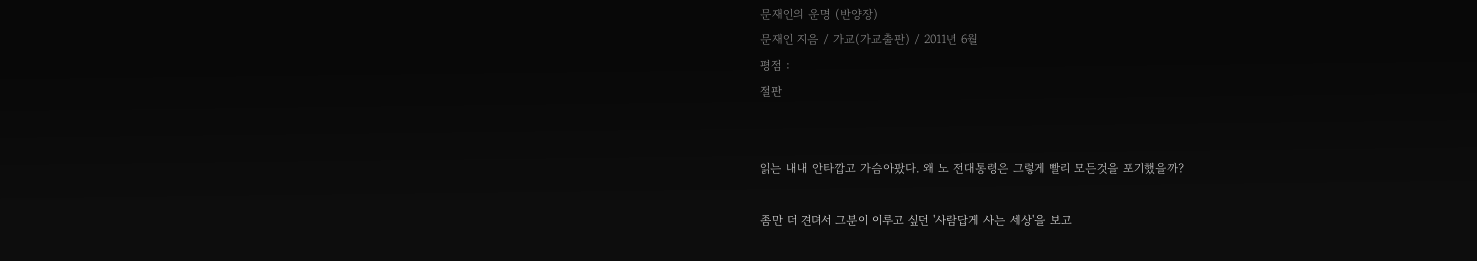문재인의 운명 (반양장)
문재인 지음 / 가교(가교출판) / 2011년 6월
평점 :
절판


읽는 내내 안타깝고 가슴아팠다. 왜 노 전대통령은 그렇게 빨리 모든것을 포기했을까?

좀만 더 견뎌서 그분이 이루고 싶던 '사람답게 사는 세상'을 보고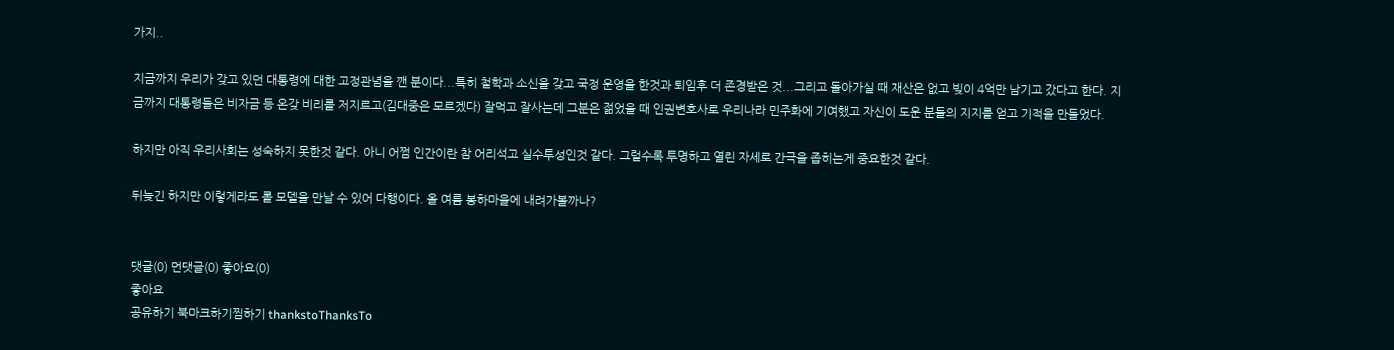가지..

지금까지 우리가 갖고 있던 대통령에 대한 고정관념을 깬 분이다...특히 철학과 소신을 갖고 국정 운영을 한것과 퇴임후 더 존경받은 것...그리고 돌아가실 때 재산은 없고 빚이 4억만 남기고 갔다고 한다. 지금까지 대통령들은 비자금 등 온갖 비리를 저지르고(김대중은 모르겠다) 잘먹고 잘사는데 그분은 젊었을 때 인권변호사로 우리나라 민주화에 기여했고 자신이 도운 분들의 지지를 얻고 기적을 만들었다.

하지만 아직 우리사회는 성숙하지 못한것 같다. 아니 어쩜 인간이란 참 어리석고 실수투성인것 같다. 그럴수록 투명하고 열린 자세로 간극을 좁히는게 중요한것 같다.

뒤늦긴 하지만 이렇게라도 롤 모델을 만날 수 있어 다행이다. 올 여름 봉하마을에 내려가볼까나?


댓글(0) 먼댓글(0) 좋아요(0)
좋아요
공유하기 북마크하기찜하기 thankstoThanksTo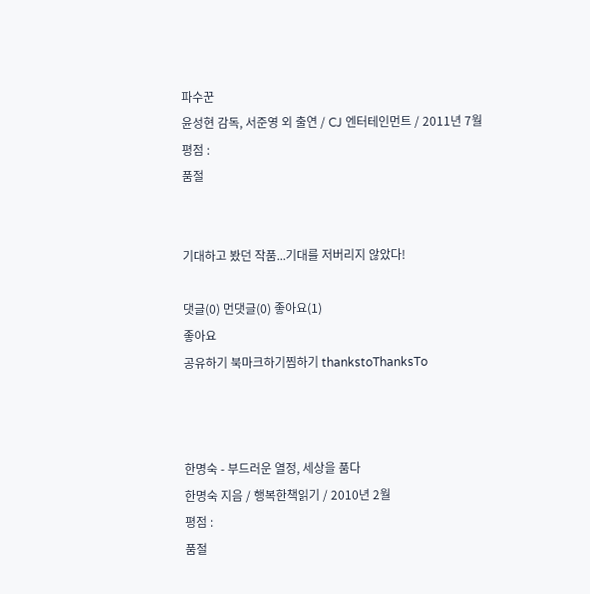파수꾼
윤성현 감독, 서준영 외 출연 / CJ 엔터테인먼트 / 2011년 7월
평점 :
품절


기대하고 봤던 작품...기대를 저버리지 않았다!

댓글(0) 먼댓글(0) 좋아요(1)
좋아요
공유하기 북마크하기찜하기 thankstoThanksTo



한명숙 - 부드러운 열정, 세상을 품다
한명숙 지음 / 행복한책읽기 / 2010년 2월
평점 :
품절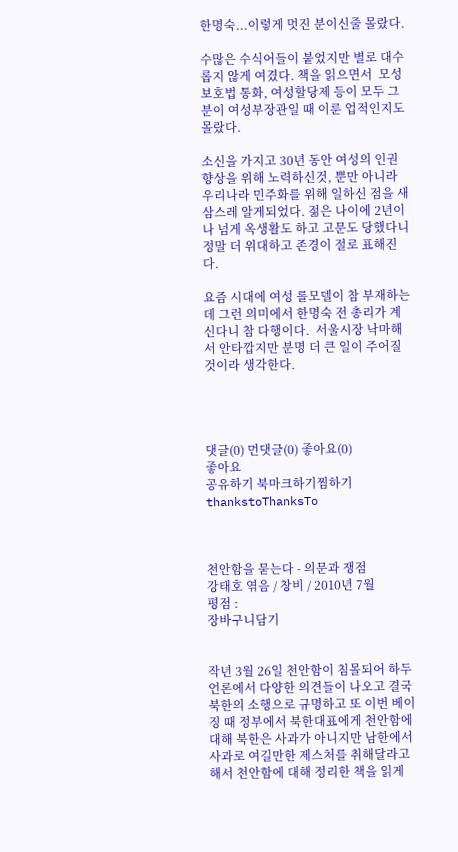한명숙...이렇게 멋진 분이신줄 몰랐다.

수많은 수식어들이 붙었지만 별로 대수롭지 않게 여겼다. 책을 읽으면서  모성보호법 통화, 여성할당제 등이 모두 그분이 여성부장관일 때 이룬 업적인지도 몰랐다.

소신을 가지고 30년 동안 여성의 인권향상을 위해 노력하신것, 뿐만 아니라 우리나라 민주화를 위해 일하신 점을 새삼스레 알게되었다. 젊은 나이에 2년이나 넘게 옥생활도 하고 고문도 당했다니 정말 더 위대하고 존경이 절로 표해진다.

요즘 시대에 여성 롤모델이 참 부재하는데 그런 의미에서 한명숙 전 총리가 계신다니 참 다행이다.  서울시장 낙마해서 안타깝지만 분명 더 큰 일이 주어질 것이라 생각한다.




댓글(0) 먼댓글(0) 좋아요(0)
좋아요
공유하기 북마크하기찜하기 thankstoThanksTo



천안함을 묻는다 - 의문과 쟁점
강태호 엮음 / 창비 / 2010년 7월
평점 :
장바구니담기


작년 3월 26일 천안함이 침몰되어 하두 언론에서 다양한 의견들이 나오고 결국 북한의 소행으로 규명하고 또 이번 베이징 때 정부에서 북한대표에게 천안함에 대해 북한은 사과가 아니지만 남한에서 사과로 여길만한 제스처를 취해달라고 해서 천안함에 대해 정리한 책을 읽게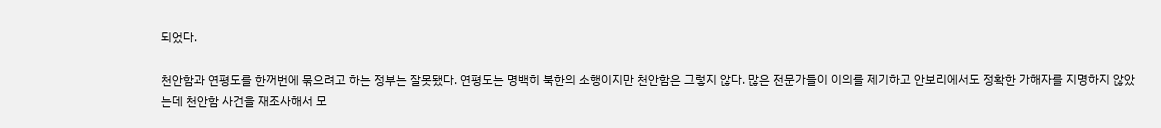되었다.

천안함과 연평도를 한꺼번에 묶으려고 하는 정부는 잘못됐다. 연평도는 명백히 북한의 소행이지만 천안함은 그렇지 않다. 많은 전문가들이 이의를 제기하고 안보리에서도 정확한 가해자를 지명하지 않았는데 천안함 사건을 재조사해서 모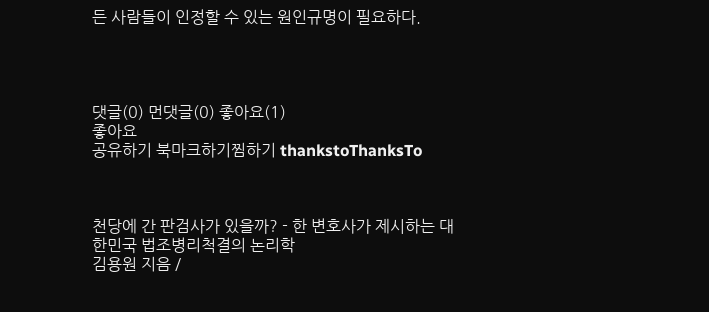든 사람들이 인정할 수 있는 원인규명이 필요하다.




댓글(0) 먼댓글(0) 좋아요(1)
좋아요
공유하기 북마크하기찜하기 thankstoThanksTo



천당에 간 판검사가 있을까? - 한 변호사가 제시하는 대한민국 법조병리척결의 논리학
김용원 지음 /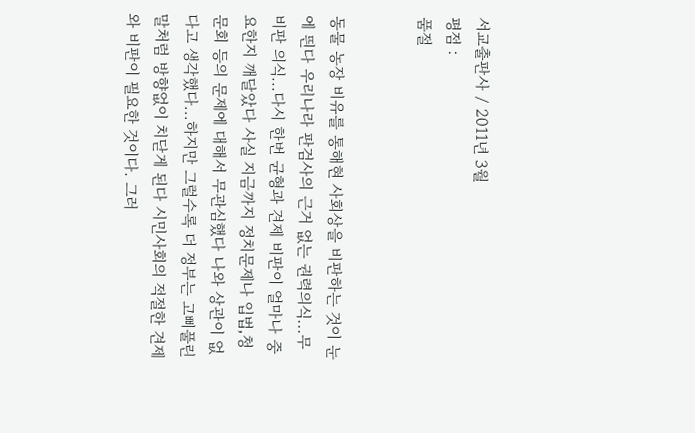서교출판사 / 2011년 3월
평점 :
품절


동물 농장 비유를 통해현 사회상을 비판하는 것이 눈에 띈다 우리나라 판검사의 근거 없는 권력의식...무비판 의식...다시 한번 균형과 견제 비판이 얼마나 중요한지 깨달았다 사실 지금까지 정치문제나 입법,청문회 등의 문제에 대해서 무관심했다 나와 상관이 없다고 생각했다...하지만 그럴수록 더 정부는 고삐풀린 말처럼 방향없이 치닫게 된다 시민사회의 적절한 견제와 비판이 필요한 것이다. 그러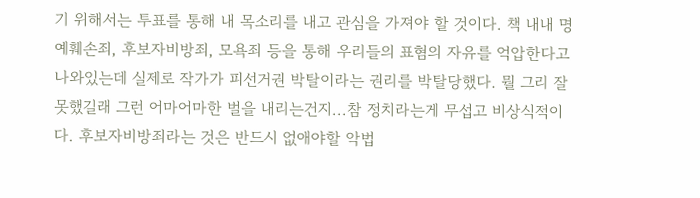기 위해서는 투표를 통해 내 목소리를 내고 관심을 가져야 할 것이다. 책 내내 명예훼손죄, 후보자비방죄, 모욕죄 등을 통해 우리들의 표혐의 자유를 억압한다고 나와있는데 실제로 작가가 피선거권 박탈이라는 권리를 박탈당했다. 뭘 그리 잘못했길래 그런 어마어마한 벌을 내리는건지...참 정치라는게 무섭고 비상식적이다. 후보자비방죄라는 것은 반드시 없애야할 악법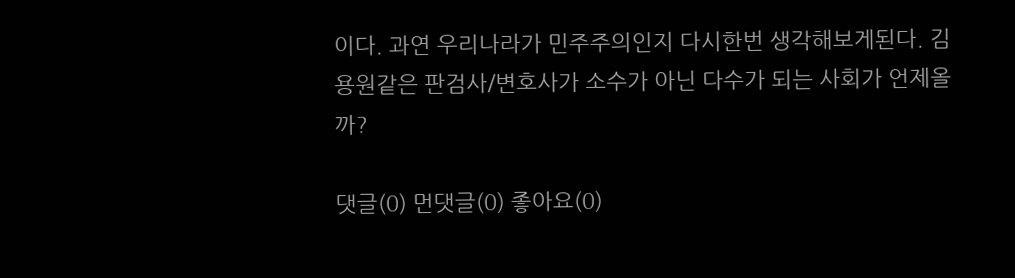이다. 과연 우리나라가 민주주의인지 다시한번 생각해보게된다. 김용원같은 판검사/변호사가 소수가 아닌 다수가 되는 사회가 언제올까?

댓글(0) 먼댓글(0) 좋아요(0)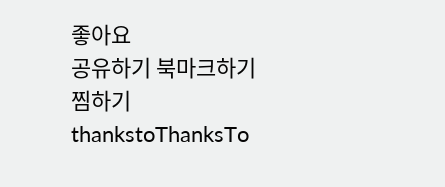좋아요
공유하기 북마크하기찜하기 thankstoThanksTo